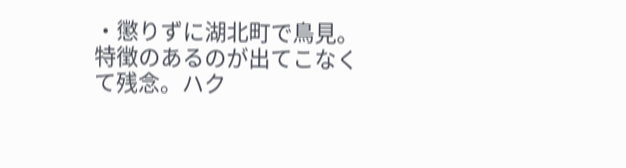・懲りずに湖北町で鳥見。特徴のあるのが出てこなくて残念。ハク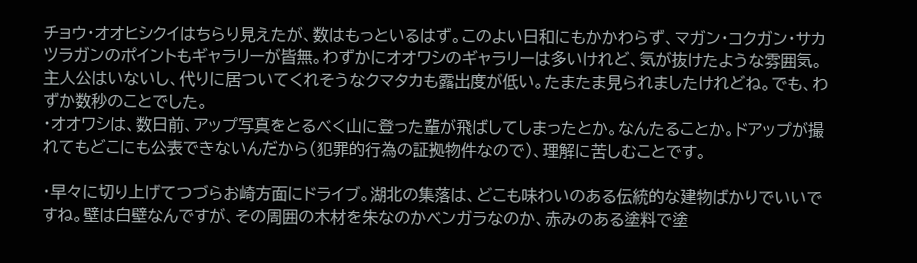チョウ・オオヒシクイはちらり見えたが、数はもっといるはず。このよい日和にもかかわらず、マガン・コクガン・サカツラガンのポイントもギャラリーが皆無。わずかにオオワシのギャラリーは多いけれど、気が抜けたような雰囲気。主人公はいないし、代りに居ついてくれそうなクマタカも露出度が低い。たまたま見られましたけれどね。でも、わずか数秒のことでした。
・オオワシは、数日前、アップ写真をとるべく山に登った輩が飛ばしてしまったとか。なんたることか。ドアップが撮れてもどこにも公表できないんだから(犯罪的行為の証拠物件なので)、理解に苦しむことです。

・早々に切り上げてつづらお崎方面にドライブ。湖北の集落は、どこも味わいのある伝統的な建物ばかりでいいですね。壁は白壁なんですが、その周囲の木材を朱なのかベンガラなのか、赤みのある塗料で塗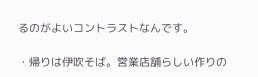るのがよいコントラストなんです。

・帰りは伊吹そば。営業店舗らしい作りの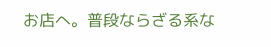お店へ。普段ならざる系な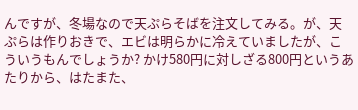んですが、冬場なので天ぷらそばを注文してみる。が、天ぷらは作りおきで、エビは明らかに冷えていましたが、こういうもんでしょうか? かけ580円に対しざる800円というあたりから、はたまた、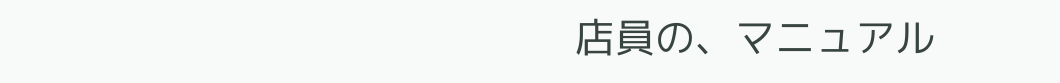店員の、マニュアル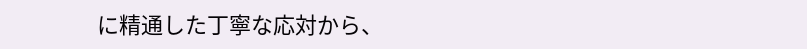に精通した丁寧な応対から、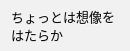ちょっとは想像をはたらか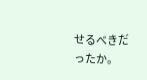せるべきだったか。